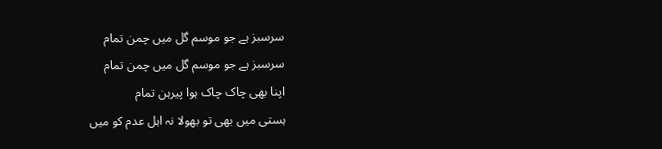سرسبز ہے جو موسم گل میں چمن تمام
سرسبز ہے جو موسم گل میں چمن تمام
اپنا بھی چاک چاک ہوا پیرہن تمام
ہستی میں بھی تو بھولا نہ اہل عدم کو میں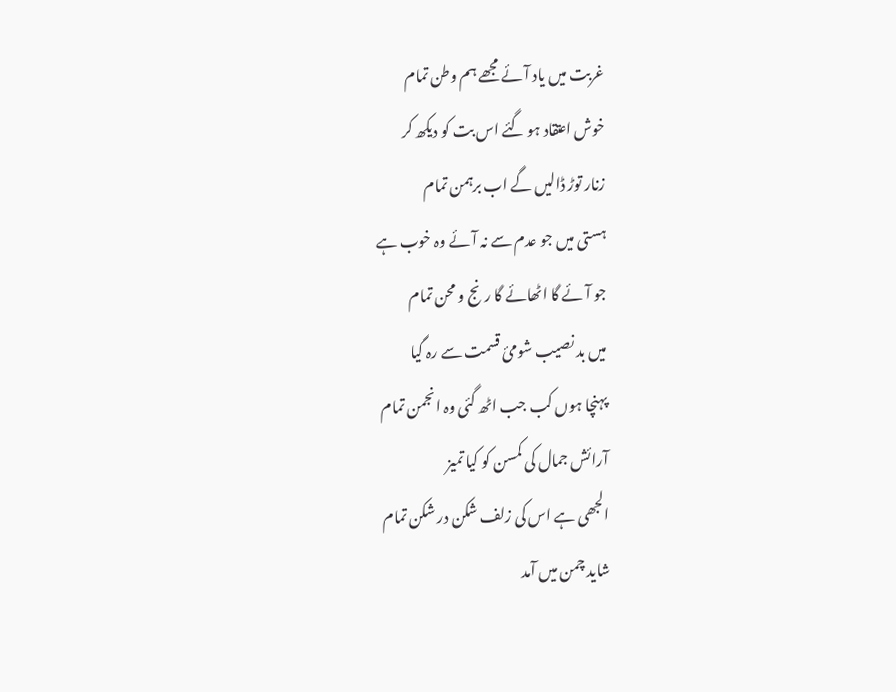غربت میں یاد آئے مجھے ہم وطن تمام
خوش اعتقاد ہو گئے اس بت کو دیکھ کر
زنار توڑ ڈالیں گے اب برہمن تمام
ہستی میں جو عدم سے نہ آئے وہ خوب ہے
جو آئے گا اٹھائے گا رنج و محن تمام
میں بد نصیب شومیٔ قسمت سے رہ گیا
پہنچا ہوں کب جب اٹھ گئی وہ انجمن تمام
آرائش جمال کی کمسن کو کیا تمیز
الجھی ہے اس کی زلف شکن در شکن تمام
شاید چمن میں آمد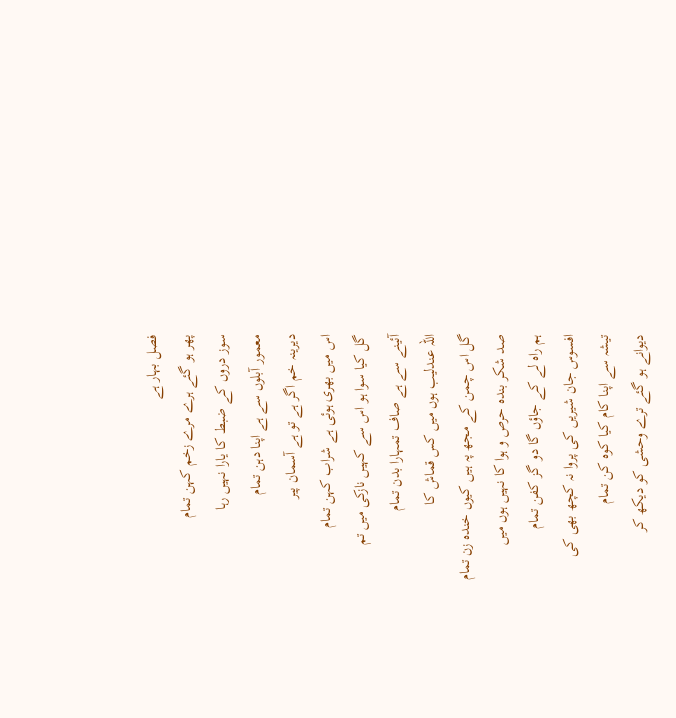فصل بہار ہے
پھر ہو گئے ہرے مرے زخم کہن تمام
سوز دروں کے ضبط کا یارا نہیں رہا
معمور آبلوں سے ہے اپنا دہن تمام
دیرینہ خم اگر ہے تو ہے آسمان پیر
اس میں بھری ہوئی ہے شراب کہن تمام
گل کیا سوا ہو اس سے کہیں نازکی میں تم
آئینے سے ہے صاف تمہارا بدن تمام
اللہ عندلیب ہوں میں کس قماش کا
گل اس چمن کے مجھ پہ ہیں کیوں خندہ زن تمام
صد شکر بندہ حرص و ہوا کا نہیں ہوں میں
ہم راہ لے کے جاؤں گا دو گز کفن تمام
افسوس جان شیریں کی پروا نہ کچھ بھی کی
تیشہ سے اپنا کام کیا کوہ کن تمام
دیوانے ہو گئے ترے وحشی کو دیکھ کر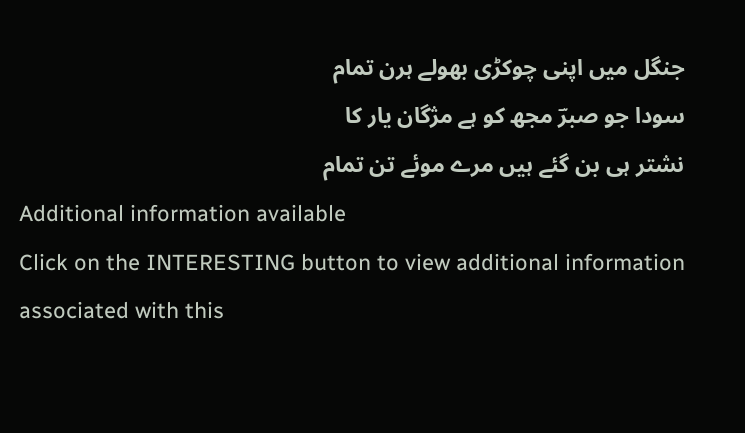جنگل میں اپنی چوکڑی بھولے ہرن تمام
سودا جو صبرؔ مجھ کو ہے مژگان یار کا
نشتر ہی بن گئے ہیں مرے موئے تن تمام
Additional information available
Click on the INTERESTING button to view additional information associated with this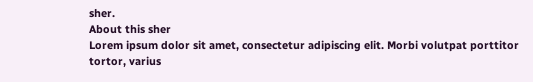sher.
About this sher
Lorem ipsum dolor sit amet, consectetur adipiscing elit. Morbi volutpat porttitor tortor, varius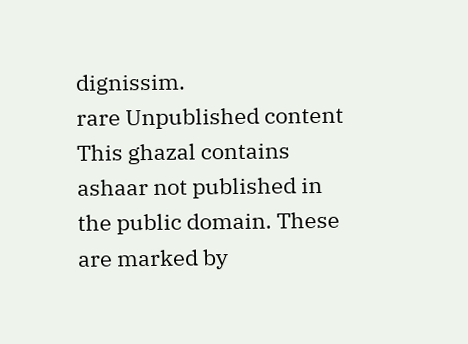dignissim.
rare Unpublished content
This ghazal contains ashaar not published in the public domain. These are marked by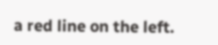a red line on the left.